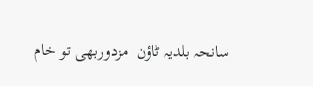سانحہ بلدیہ ٹاؤن  مزدوربھی تو خام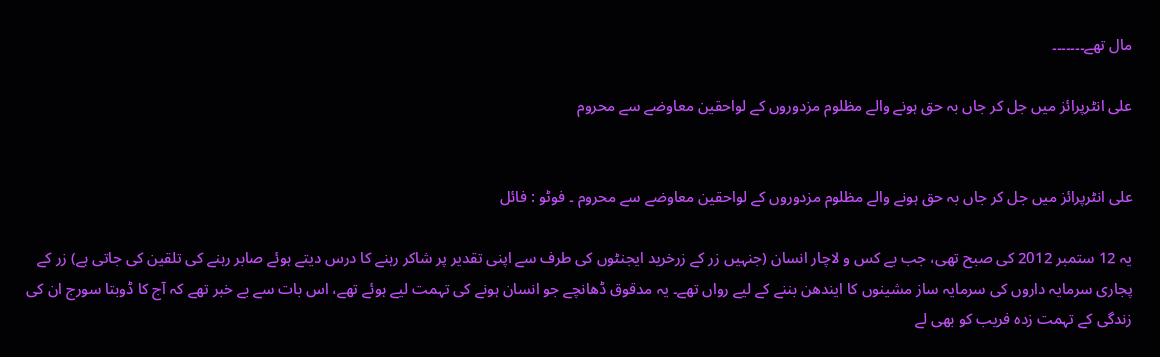مال تھے۔۔۔۔۔۔۔

علی انٹرپرائز میں جل کر جاں بہ حق ہونے والے مظلوم مزدوروں کے لواحقین معاوضے سے محروم


علی انٹرپرائز میں جل کر جاں بہ حق ہونے والے مظلوم مزدوروں کے لواحقین معاوضے سے محروم ۔ فوٹو : فائل

یہ 12 ستمبر 2012 کی صبح تھی، جب بے کس و لاچار انسان (جنہیں زر کے زرخرید ایجنٹوں کی طرف سے اپنی تقدیر پر شاکر رہنے کا درس دیتے ہوئے صابر رہنے کی تلقین کی جاتی ہے) زر کے پجاری سرمایہ داروں کی سرمایہ ساز مشینوں کا ایندھن بننے کے لیے رواں تھے۔ یہ مدقوق ڈھانچے جو انسان ہونے کی تہمت لیے ہوئے تھے، اس بات سے بے خبر تھے کہ آج کا ڈوبتا سورج ان کی زندگی کے تہمت زدہ فریب کو بھی لے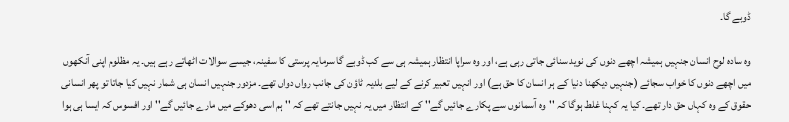ڈوبے گا۔

وہ سادہ لوح انسان جنہیں ہمیشہ اچھے دنوں کی نوید سنائی جاتی رہی ہے، اور وہ سراپا انتظار ہمیشہ ہی سے کب ڈوبے گا سرمایہ پرستی کا سفینہ، جیسے سوالات اٹھاتے رہے ہیں۔ یہ مظلوم اپنی آنکھوں میں اچھے دنوں کا خواب سجائے (جنہیں دیکھنا دنیا کے ہر انسان کا حق ہے) اور انہیں تعبیر کرنے کے لیے بلدیہ ٹاؤن کی جانب رواں دواں تھے۔ مزدور جنہیں انسان ہی شمار نہیں کیا جاتا تو پھر انسانی حقوق کے وہ کہاں حق دار تھے۔ کیا یہ کہنا غلط ہوگا کہ ''وہ آسمانوں سے پکارے جائیں گے'' کے انتظار میں یہ نہیں جانتے تھے کہ '' ہم اسی دھوکے میں مارے جائیں گے'' اور افسوس کہ ایسا ہی ہوا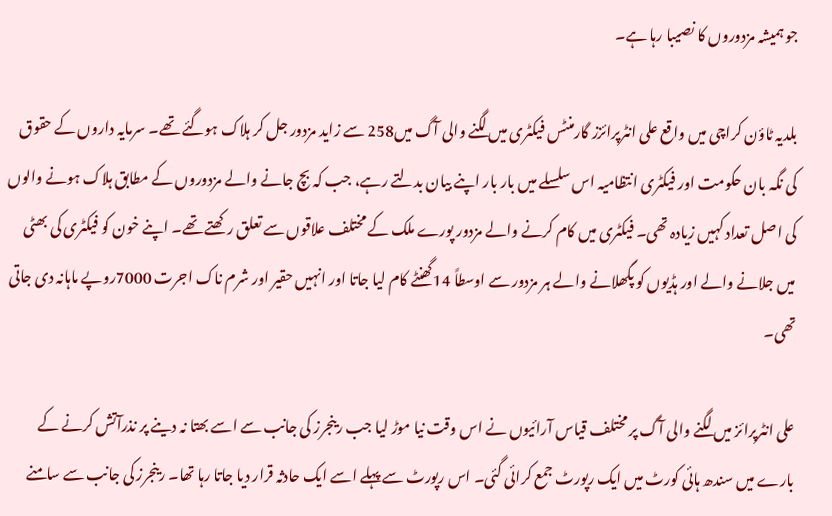جو ہمیشہ مزدوروں کا نصیبا رہا ہے۔

بلدیہ ٹاؤن کراچی میں واقع علی انٹرپرائزز گارمنٹس فیکٹری میں لگنے والی آگ میں258 سے زاید مزدور جل کر ہلاک ہوگئے تھے۔ سرمایہ داروں کے حقوق کی نگہ بان حکومت اور فیکٹری انتظامیہ اس سلسلے میں بار بار اپنے بیان بدلتے رہے، جب کہ بچ جانے والے مزدوروں کے مطابق ہلاک ہونے والوں کی اصل تعداد کہیں زیادہ تھی۔ فیکٹری میں کام کرنے والے مزدور پورے ملک کے مختلف علاقوں سے تعلق رکھتے تھے۔ اپنے خون کو فیکٹری کی بھٹی میں جلانے والے اور ہڈیوں کو پگھلانے والے ہر مزدور سے اوسطاً 14گھنٹے کام لیا جاتا اور انہیں حقیر اور شرم ناک اجرت 7000روپے ماہانہ دی جاتی تھی۔

علی انٹرپرائز میں لگنے والی آگ پر مختلف قیاس آرائیوں نے اس وقت نیا موڑ لیا جب رینجرز کی جانب سے اسے بھتا نہ دینے پر نذرآتش کرنے کے بارے میں سندھ ہائی کورٹ میں ایک رپورٹ جمع کرائی گئی۔ اس رپورٹ سے پہلے اسے ایک حادثہ قرار دیا جاتا رہا تھا۔ رینجرز کی جانب سے سامنے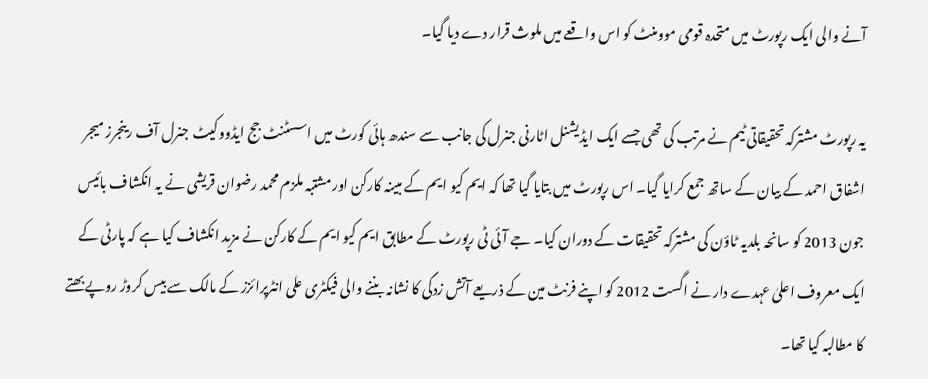آنے والی ایک رپورٹ میں متحدہ قومی موومنٹ کو اس واقعے میں ملوث قرار دے دیا گیا۔

یہ رپورٹ مشترکہ تحقیقاتی ٹیم نے مرتب کی تھی جسے ایک ایڈیشنل اٹارنی جنرل کی جانب سے سندھ ہائی کورٹ میں اسسٹنٹ جج ایڈووکیٹ جنرل آف رینجرز میجر اشفاق احمد کے بیان کے ساتھ جمع کرایا گیا۔ اس رپورٹ میں بتایا گیا تھا کہ ایم کیو ایم کے مبینہ کارکن اور مشتبہ ملزم محمد رضوان قریشی نے یہ انکشاف بائیس جون 2013 کو سانحہ بلدیہ ٹاؤن کی مشترکہ تحقیقات کے دوران کیا۔ جے آئی ٹی رپورٹ کے مطابق ایم کیو ایم کے کارکن نے مزید انکشاف کیا ہے کہ پارٹی کے ایک معروف اعلیٰ عہدے دار نے اگست 2012 کو اپنے فرنٹ مین کے ذریعے آتش زدگی کا نشانہ بننے والی فیکٹری علی انٹرپرائزز کے مالک سے بیس کروڑ روپے بھتے کا مطالبہ کیا تھا۔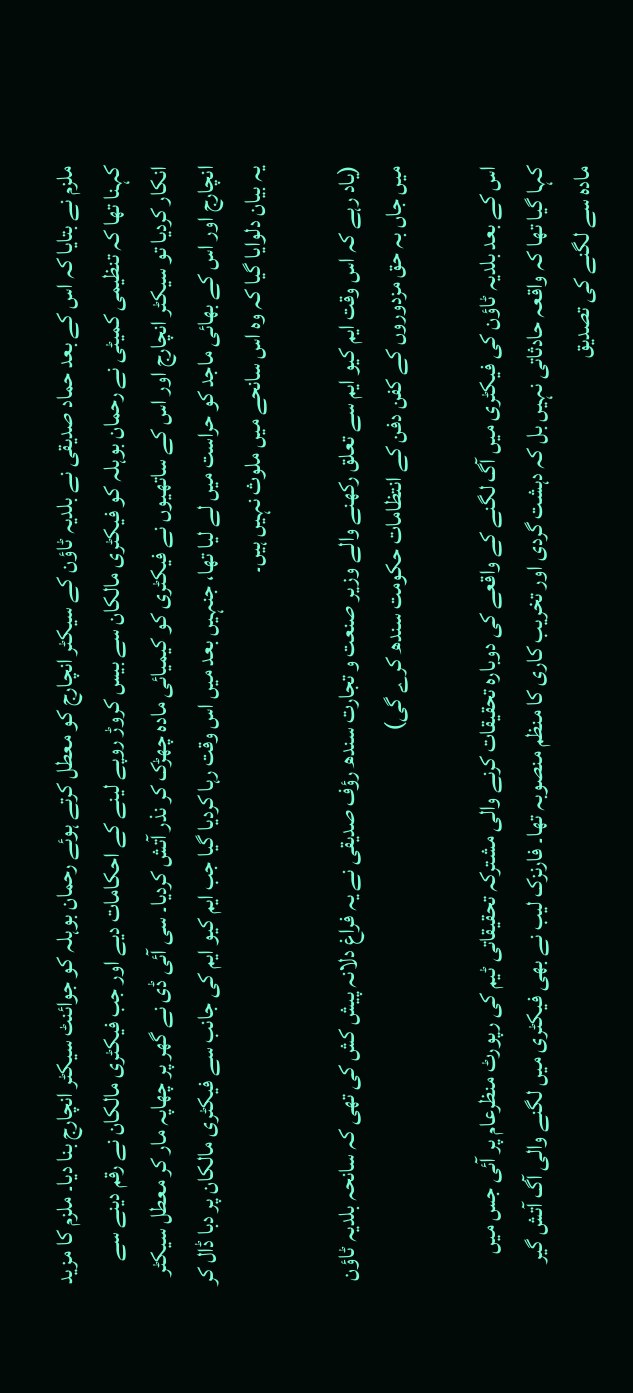ملزم نے بتایا کہ اس کے بعد حماد صدیقی نے بلدیہ ٹاؤن کے سیکٹر انچارج کو معطل کرتے ہوئے رحمان بوہلہ کو جوائنٹ سیکٹر انچارج بنا دیا۔ ملزم کا مزید کہنا تھا کہ تنظیمی کمیٹی نے رحمان بوہلہ کو فیکٹری مالکان سے بیس کروڑ روپے لینے کے احکامات دیے اور جب فیکٹری مالکان نے رقم دینے سے انکار کردیا تو سیکٹر انچارج اور اس کے ساتھیوں نے فیکٹری کو کیمیائی مادہ چھڑک کر نذر آتش کردیا۔ سی آئی ڈی نے گھر پر چھاپہ مار کر معطل سیکٹر انچارج اور اس کے بھائی ماجد کو حراست میں لے لیا تھا، جنہیں بعد میں اس وقت رہا کردیا گیا جب ایم کیو ایم کی جانب سے فیکٹری مالکان پر دبا ڈال کر یہ بیان دلوایا گیا کہ وہ اس سانحے میں ملوث نہیں ہیں۔

(یاد رہے کہ اس وقت ایم کیو ایم سے تعلق رکھنے والے وزیر صنعت و تجارت سندھ رؤف صدیقی نے یہ فراغ دلانہ پیش کش کی تھی کہ سانحہ بلدیہ ٹاؤن میں جاں بہ حق مزدوروں کے کفن دفن کے انتظامات حکومت سندھ کرے گی)

اس کے بعد بلدیہ ٹاؤن کی فیکٹری میں آگ لگنے کے واقعے کی دوبارہ تحقیقات کرنے والی مشترکہ تحقیقاتی ٹیم کی رپورٹ منظرعام پر آئی جس میں کہا گیا تھا کہ واقعہ حادثاتی نہیں بل کہ دہشت گردی اور تخریب کاری کا منظم منصوبہ تھا۔ فارنزک لیب نے بھی فیکٹری میں لگنے والی آگ آتش گیر مادہ سے لگنے کی تصدیق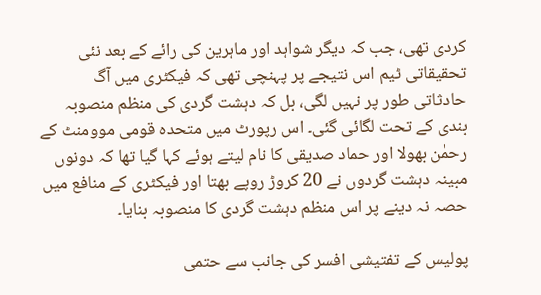کردی تھی، جب کہ دیگر شواہد اور ماہرین کی رائے کے بعد نئی تحقیقاتی ٹیم اس نتیجے پر پہنچی تھی کہ فیکٹری میں آگ حادثاتی طور پر نہیں لگی، بل کہ دہشت گردی کی منظم منصوبہ بندی کے تحت لگائی گئی۔ اس رپورٹ میں متحدہ قومی موومنٹ کے رحمٰن بھولا اور حماد صدیقی کا نام لیتے ہوئے کہا گیا تھا کہ دونوں مبینہ دہشت گردوں نے 20 کروڑ روپے بھتا اور فیکٹری کے منافع میں حصہ نہ دینے پر اس منظم دہشت گردی کا منصوبہ بنایا۔

پولیس کے تفتیشی افسر کی جانب سے حتمی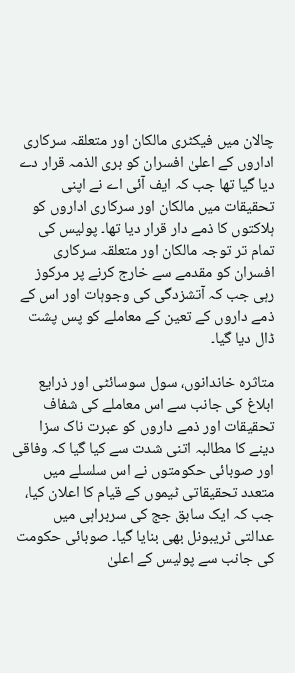چالان میں فیکٹری مالکان اور متعلقہ سرکاری اداروں کے اعلیٰ افسران کو بری الذمہ قرار دے دیا گیا تھا جب کہ ایف آئی اے نے اپنی تحقیقات میں مالکان اور سرکاری اداروں کو ہلاکتوں کا ذمے دار قرار دیا تھا۔ پولیس کی تمام تر توجہ مالکان اور متعلقہ سرکاری افسران کو مقدمے سے خارج کرنے پر مرکوز رہی جب کہ آتشزدگی کی وجوہات اور اس کے ذمے داروں کے تعین کے معاملے کو پس پشت ڈال دیا گیا۔

متاثرہ خاندانوں، سول سوسائٹی اور ذرایع ابلاغ کی جانب سے اس معاملے کی شفاف تحقیقات اور ذمے داروں کو عبرت ناک سزا دینے کا مطالبہ اتنی شدت سے کیا گیا کہ وفاقی اور صوبائی حکومتوں نے اس سلسلے میں متعدد تحقیقاتی ٹیموں کے قیام کا اعلان کیا، جب کہ ایک سابق جج کی سربراہی میں عدالتی ٹریبونل بھی بنایا گیا۔ صوبائی حکومت کی جانب سے پولیس کے اعلیٰ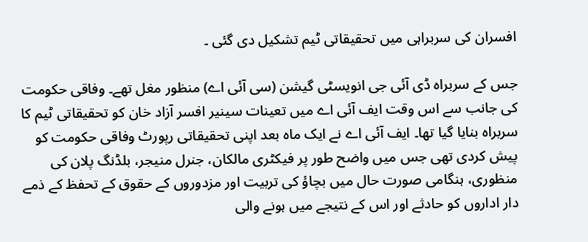افسران کی سربراہی میں تحقیقاتی ٹیم تشکیل دی گئی ۔

جس کے سربراہ ڈی آئی جی انویسٹی گیشن (سی آئی اے) منظور مغل تھے۔ وفاقی حکومت کی جانب سے اس وقت ایف آئی اے میں تعینات سینیر افسر آزاد خان کو تحقیقاتی ٹیم کا سربراہ بنایا گیا تھا۔ ایف آئی اے نے ایک ماہ بعد اپنی تحقیقاتی رپورٹ وفاقی حکومت کو پیش کردی تھی جس میں واضح طور پر فیکٹری مالکان، جنرل منیجر، بلڈنگ پلان کی منظوری، ہنگامی صورت حال میں بچاؤ کی تربیت اور مزدوروں کے حقوق کے تحفظ کے ذمے دار اداروں کو حادثے اور اس کے نتیجے میں ہونے والی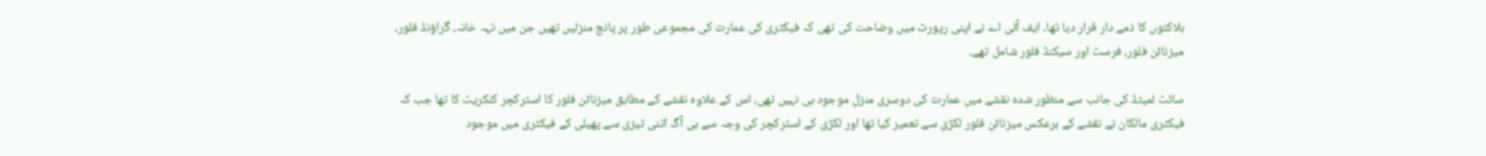ہلاکتوں کا ذمے دار قرار دیا تھا۔ ایف آئی اے نے اپنی رپورٹ میں وضاحت کی تھی کہ فیکٹری کی عمارت کی مجموعی طور پر پانچ منزلیں تھیں جن میں تہہ خانہ، گراؤنڈ فلور، میزنائن فلور، فرسٹ اور سیکنڈ فلور شامل تھے۔

سائٹ لمیٹڈ کی جانب سے منظور شدہ نقشے میں عمارت کی دوسری منزل موجود ہی نہیں تھی، اس کے علاوہ نقشے کے مطابق میزنائن فلور کا اسٹرکچر کنکریٹ کا تھا جب کہ فیکٹری مالکان نے نقشے کے برعکس میزنائن فلور لکڑی سے تعمیر کیا تھا اور لکڑی کے اسٹرکچر کی وجہ سے ہی آگ اتنی تیزی سے پھیلی کے فیکٹری میں موجود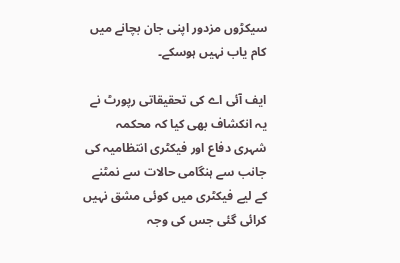سیکڑوں مزدور اپنی جان بچانے میں کام یاب نہیں ہوسکے۔

ایف آئی اے کی تحقیقاتی رپورٹ نے یہ انکشاف بھی کیا کہ محکمہ شہری دفاع اور فیکٹری انتظامیہ کی جانب سے ہنگامی حالات سے نمٹنے کے لیے فیکٹری میں کوئی مشق نہیں کرائی گئی جس کی وجہ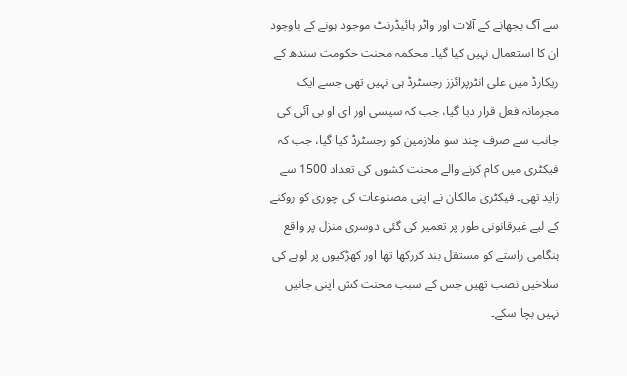سے آگ بجھانے کے آلات اور واٹر ہائیڈرنٹ موجود ہونے کے باوجود ان کا استعمال نہیں کیا گیا۔ محکمہ محنت حکومت سندھ کے ریکارڈ میں علی انٹرپرائزز رجسٹرڈ ہی نہیں تھی جسے ایک مجرمانہ فعل قرار دیا گیا، جب کہ سیسی اور ای او بی آئی کی جانب سے صرف چند سو ملازمین کو رجسٹرڈ کیا گیا، جب کہ فیکٹری میں کام کرنے والے محنت کشوں کی تعداد 1500 سے زاید تھی۔ فیکٹری مالکان نے اپنی مصنوعات کی چوری کو روکنے کے لیے غیرقانونی طور پر تعمیر کی گئی دوسری منزل پر واقع ہنگامی راستے کو مستقل بند کررکھا تھا اور کھڑکیوں پر لوہے کی سلاخیں نصب تھیں جس کے سبب محنت کش اپنی جانیں نہیں بچا سکے۔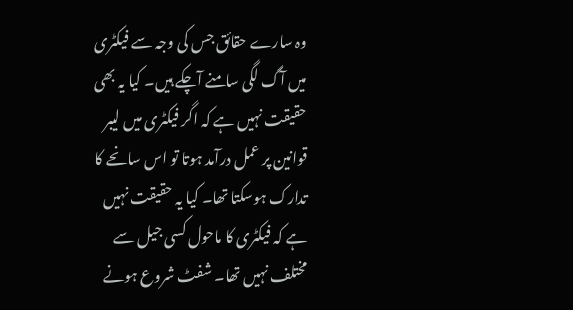وہ سارے حقائق جس کی وجہ سے فیکٹری میں آگ لگی سامنے آچکے ہیں۔ کیا یہ بھی حقیقت نہیں ہے کہ اگر فیکٹری میں لیبر قوانین پر عمل درآمد ہوتا تو اس سانحے کا تدارک ہوسکتا تھا۔ کیا یہ حقیقت نہیں ہے کہ فیکٹری کا ماحول کسی جیل سے مختلف نہیں تھا۔ شفٹ شروع ہونے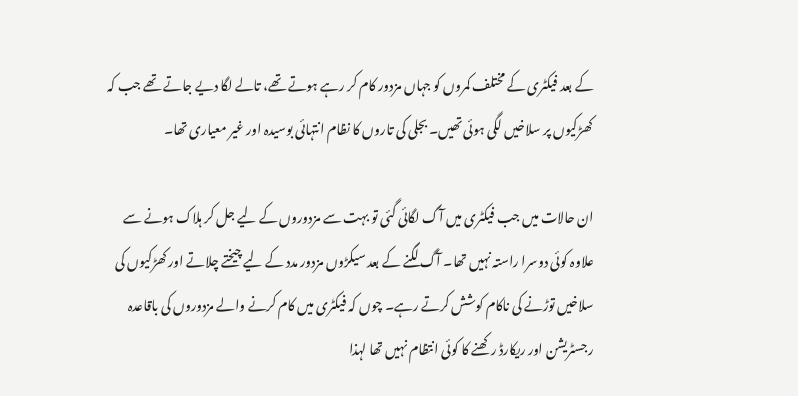کے بعد فیکٹری کے مختلف کمروں کو جہاں مزدور کام کر رہے ہوتے تھے، تالے لگا دیے جاتے تھے جب کہ کھڑکیوں پر سلاخیں لگی ہوئی تھیں۔ بجلی کی تاروں کا نظام انتہائی بوسیدہ اور غیر معیاری تھا۔

ان حالات میں جب فیکٹری میں آگ لگائی گئی تو بہت سے مزدوروں کے لیے جل کر ہلاک ہونے سے علاوہ کوئی دوسرا راستہ نہیں تھا۔ آگ لگنے کے بعد سیکڑوں مزدور مدد کے لیے چیختے چلاتے اور کھڑکیوں کی سلاخیں توڑنے کی ناکام کوشش کرتے رہے۔ چوں کہ فیکٹری میں کام کرنے والے مزدوروں کی باقاعدہ رجسٹریشن اور ریکارڈ رکھنے کا کوئی انتظام نہیں تھا لہذا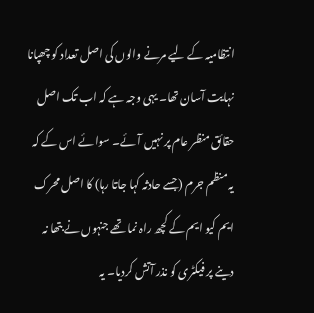انتظامیہ کے لیے مرنے والوں کی اصل تعداد کو چھپانا نہایت آسان تھا۔ یہی وجہ ہے کہ اب تک اصل حقائق منظر عام پر نہیں آئے۔ سوائے اس کے کہ یہ منظم جرم (جسے حادثہ کہا جاتا رہا) کا اصل محرک ایم کیو ایم کے کچھ راہ نما تھے جنہوں نے بتھا نہ دینے پر فیکٹری کو نذر آتش کردیا۔ یہ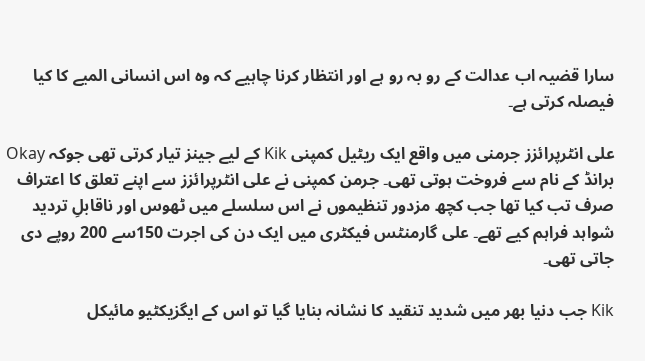سارا قضیہ اب عدالت کے رو بہ رو ہے اور انتظار کرنا چاہیے کہ وہ اس انسانی المیے کا کیا فیصلہ کرتی ہے۔

علی انٹرپرائزز جرمنی میں واقع ایک ریٹیل کمپنی Kik کے لیے جینز تیار کرتی تھی جوکہ Okay برانڈ کے نام سے فروخت ہوتی تھی۔ جرمن کمپنی نے علی انٹرپرائزز سے اپنے تعلق کا اعتراف صرف تب کیا تھا جب کچھ مزدور تنظیموں نے اس سلسلے میں ٹھوس اور ناقابلِ تردید شواہد فراہم کیے تھے۔ علی گارمنٹس فیکٹری میں ایک دن کی اجرت 150سے 200 روپے دی جاتی تھی۔

Kik جب دنیا بھر میں شدید تنقید کا نشانہ بنایا گیا تو اس کے ایگزیکٹیو مائیکل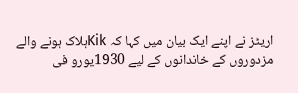اریٹز نے اپنے ایک بیان میں کہا کہ Kikہلاک ہونے والے مزدوروں کے خاندانوں کے لیے 1930یورو فی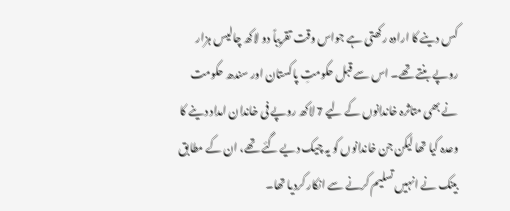کس دینے کا ارادہ رکھتی ہے جواس وقت تقریباً دو لاکھ چالیس ہزار روپے بنتے تھے۔ اس سے قبل حکومتِ پاکستان اور سندھ حکومت نے بھی متاثرہ خاندانوں کے لیے 7 لاکھ روپے فی خاندان امداد دینے کا وعدہ کیا تھا لیکن جن خاندانوں کو یہ چیک دیے گئے تھے، ان کے مطابق بینک نے انہیں تسلیم کرنے سے انکار کردیا تھا۔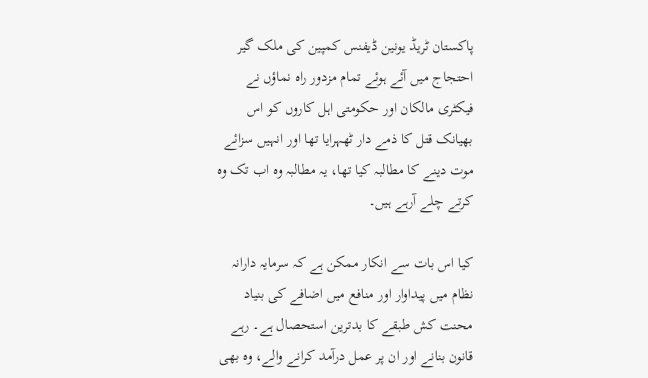پاکستان ٹریڈ یونین ڈیفنس کمپین کی ملک گیر احتجاج میں آئے ہوئے تمام مزدور راہ نماؤں نے فیکٹری مالکان اور حکومتی اہل کاروں کو اس بھیانک قتل کا ذمے دار ٹھہرایا تھا اور انہیں سزائے موت دینے کا مطالبہ کیا تھا، یہ مطالبہ وہ اب تک وہ کرتے چلے آرہے ہیں۔

کیا اس بات سے انکار ممکن ہے کہ سرمایہ دارانہ نظام میں پیداوار اور منافع میں اضافے کی بنیاد محنت کش طبقے کا بدترین استحصال ہے۔ رہے قانون بنانے اور ان پر عمل درآمد کرانے والے، وہ بھی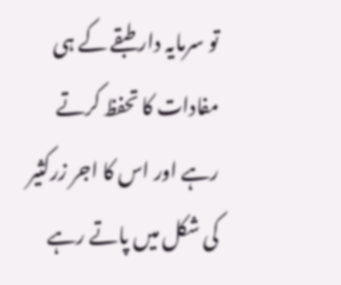تو سرمایہ دار طبقے کے ہی مفادات کا تحفظ کرتے رہے اور اس کا اجر زرکثیر کی شکل میں پاتے رہے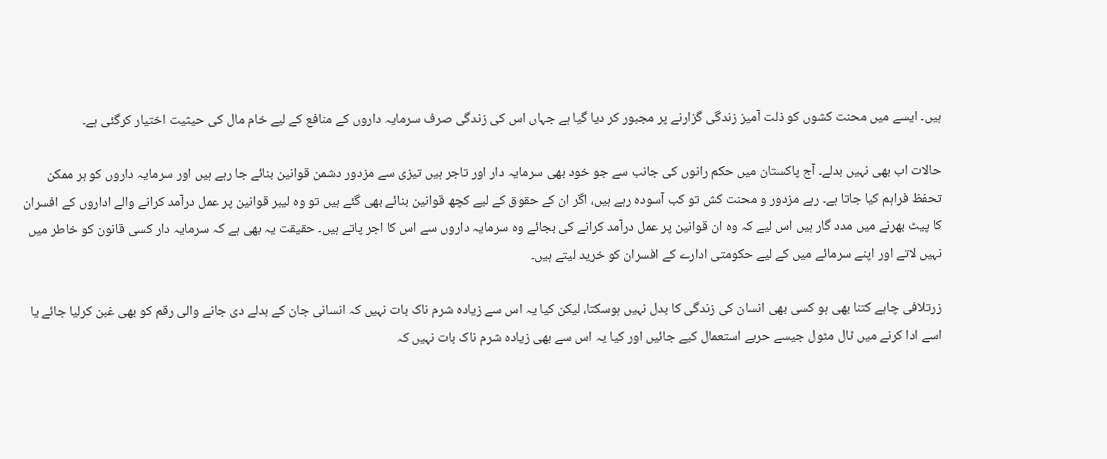ہیں۔ ایسے میں محنت کشوں کو ذلت آمیز زندگی گزارنے پر مجبور کر دیا گیا ہے جہاں اس کی زندگی صرف سرمایہ داروں کے منافع کے لیے خام مال کی حیثیت اختیار کرگئی ہے۔

حالات اب بھی نہیں بدلے۔ آج پاکستان میں حکم رانوں کی جانب سے جو خود بھی سرمایہ دار اور تاجر ہیں تیزی سے مزدور دشمن قوانین بنائے جا رہے ہیں اور سرمایہ داروں کو ہر ممکن تحفظ فراہم کیا جاتا ہے۔ رہے مزدور و محنت کش تو کب آسودہ رہے ہیں، اگر ان کے حقوق کے لیے کچھ قوانین بنائے بھی گئے ہیں تو وہ لیبر قوانین پر عمل درآمد کرانے والے اداروں کے افسران کا پیٹ بھرنے میں مدد گار ہیں اس لیے کہ وہ ان قوانین پر عمل درآمد کرانے کی بجائے وہ سرمایہ داروں سے اس کا اجر پاتے ہیں۔ حقیقت یہ بھی ہے کہ سرمایہ دار کسی قانون کو خاطر میں نہیں لاتے اور اپنے سرمائے میں کے لیے حکومتی ادارے کے افسران کو خرید لیتے ہیں۔

زرتلافی چاہے کتنا بھی ہو کسی بھی انسان کی زندگی کا بدل نہیں ہوسکتا، لیکن کیا یہ اس سے زیادہ شرم ناک بات نہیں کہ انسانی جان کے بدلے دی جانے والی رقم کو بھی غبن کرلیا جائے یا اسے ادا کرنے میں ٹال مٹول جیسے حربے استعمال کیے جائیں اور کیا یہ اس سے بھی زیادہ شرم ناک بات نہیں کہ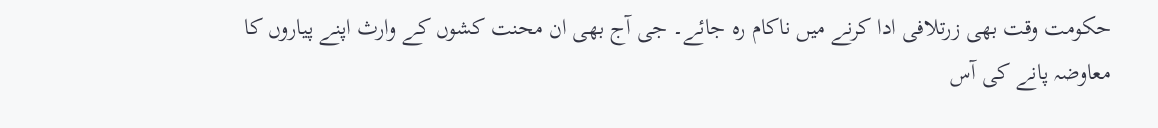حکومت وقت بھی زرتلافی ادا کرنے میں ناکام رہ جائے۔ جی آج بھی ان محنت کشوں کے وارث اپنے پیاروں کا معاوضہ پانے کی آس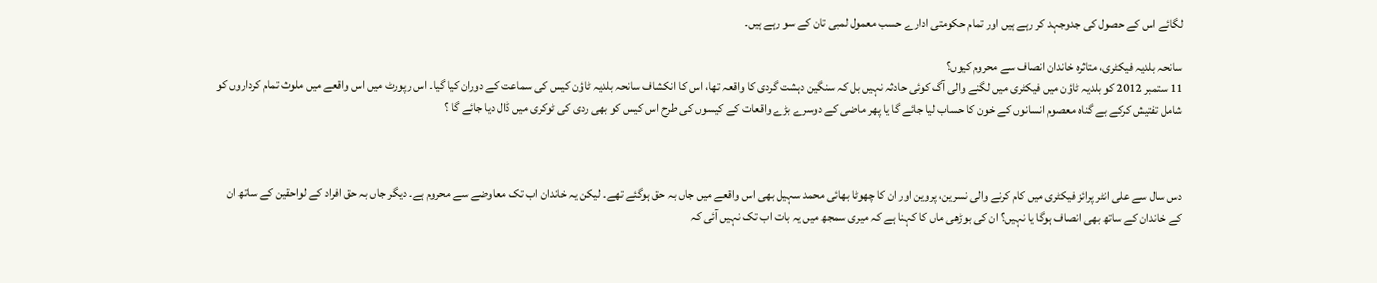لگائے اس کے حصول کی جدوجہد کر رہے ہیں اور تمام حکومتی ادارے حسب معمول لمبی تان کے سو رہے ہیں۔

سانحہ بلدیہ فیکٹری، متاثرہ خاندان انصاف سے محروم کیوں؟
11 ستمبر 2012 کو بلدیہ ٹاؤن میں فیکٹری میں لگنے والی آگ کوئی حادثہ نہیں بل کہ سنگین دہشت گردی کا واقعہ تھا، اس کا انکشاف سانحہ بلدیہ ٹاؤن کیس کی سماعت کے دوران کیا گیا۔ اس رپورٹ میں اس واقعے میں ملوث تمام کرداروں کو شامل تفتیش کرکے بے گناہ معصوم انسانوں کے خون کا حساب لیا جائے گا یا پھر ماضی کے دوسرے بڑے واقعات کے کیسوں کی طرح اس کیس کو بھی ردی کی ٹوکری میں ڈال دیا جائے گا ؟



دس سال سے علی انٹر پرائز فیکٹری میں کام کرنے والی نسرین، پروین اور ان کا چھوٹا بھائی محمد سہیل بھی اس واقعے میں جاں بہ حق ہوگئے تھے۔ لیکن یہ خاندان اب تک معاوضے سے محروم ہے۔ دیگر جاں بہ حق افراد کے لواحقین کے ساتھ ان کے خاندان کے ساتھ بھی انصاف ہوگا یا نہیں؟ ان کی بوڑھی ماں کا کہنا ہے کہ میری سمجھ میں یہ بات اب تک نہیں آئی کہ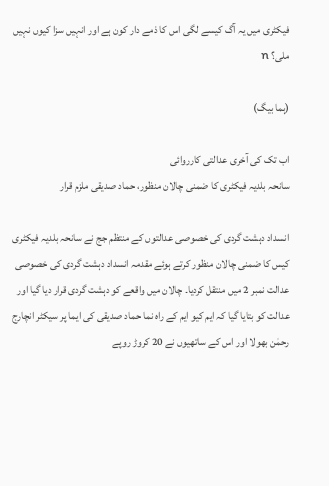فیکٹری میں یہ آگ کیسے لگی اس کا ذمے دار کون ہے اور انہیں سزا کیوں نہیں ملی؟ n

(ہما بیگ)

اب تک کی آخری عدالتی کارروائی
سانحہ بلدیہ فیکٹری کا ضمنی چالان منظور، حماد صدیقی ملزم قرار

انسداد دہشت گردی کی خصوصی عدالتوں کے منتظم جج نے سانحہ بلدیہ فیکٹری کیس کا ضمنی چالان منظور کرتے ہوئے مقدمہ انسداد دہشت گردی کی خصوصی عدالت نمبر 2 میں منتقل کردیا۔ چالان میں واقعے کو دہشت گردی قرار دیا گیا اور عدالت کو بتایا گیا کہ ایم کیو ایم کے راہ نما حماد صدیقی کی ایما پر سیکٹر انچارج رحمٰن بھولا اور اس کے ساتھیوں نے 20 کروڑ روپے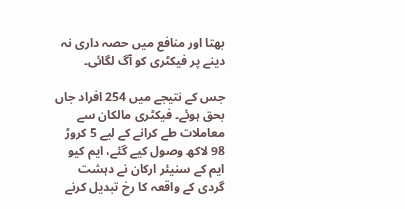بھتا اور منافع میں حصہ داری نہ دینے پر فیکٹری کو آگ لگائی۔

جس کے نتیجے میں 254 افراد جاں بحق ہوئے۔ فیکٹری مالکان سے معاملات طے کرانے کے لیے 5 کروڑ 98 لاکھ وصول کیے گئے، ایم کیو ایم کے سنیئر ارکان نے دہشت گردی کے واقعہ کا رخ تبدیل کرنے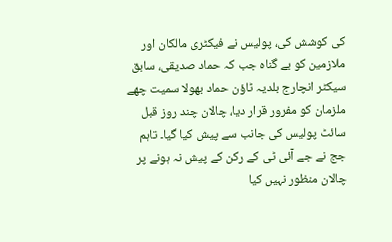کی کوشش کی، پولیس نے فیکٹری مالکان اور ملازمین کو بے گناہ جب کہ حماد صدیقی، سابق سیکٹر انچارج بلدیہ ٹاؤن حماد بھولا سمیت چھے ملزمان کو مفرور قرار دیا، چالان چند روز قبل سائٹ پولیس کی جانب سے پیش کیا گیا۔ تاہم جج نے جے آئی ٹی کے رکن کے پیش نہ ہونے پر چالان منظور نہیں کیا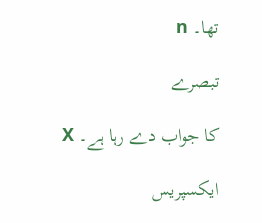تھا۔ n

تبصرے

کا جواب دے رہا ہے۔ X

ایکسپریس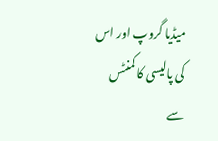میڈیا گروپ اور اس کی پالیسی کا کمنٹس سے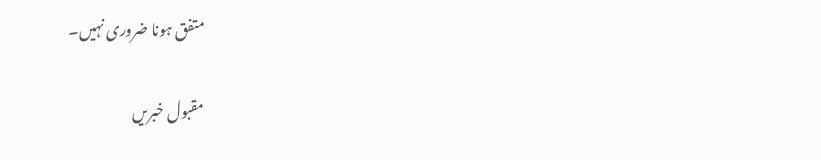متفق ہونا ضروری نہیں۔

مقبول خبریں